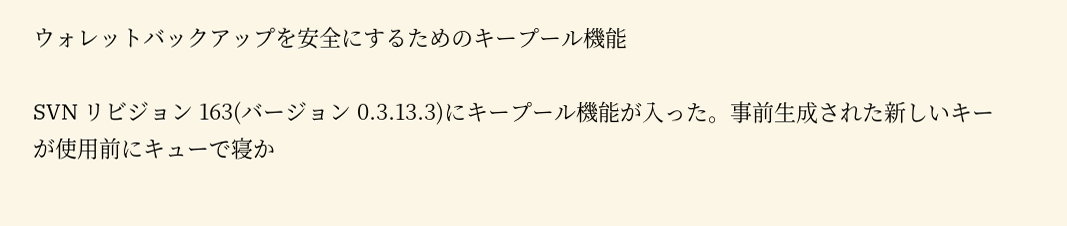ウォレットバックアップを安全にするためのキープール機能

SVN リビジョン 163(バージョン 0.3.13.3)にキープール機能が入った。事前生成された新しいキーが使用前にキューで寝か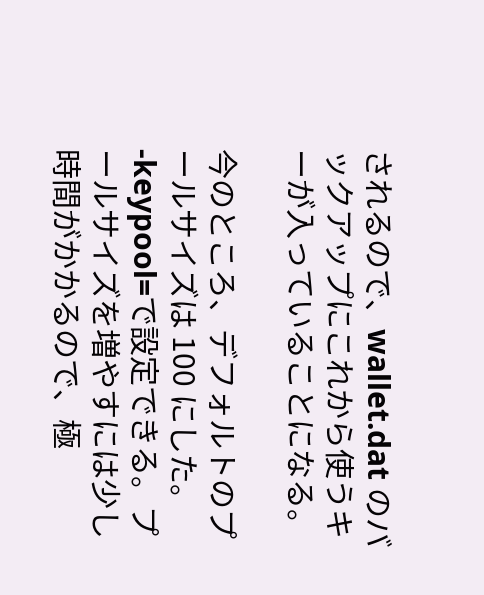されるので、wallet.dat のバックアップにこれから使うキーが入っていることになる。

今のところ、デフォルトのプールサイズは 100 にした。-keypool=で設定できる。プールサイズを増やすには少し時間がかかるので、極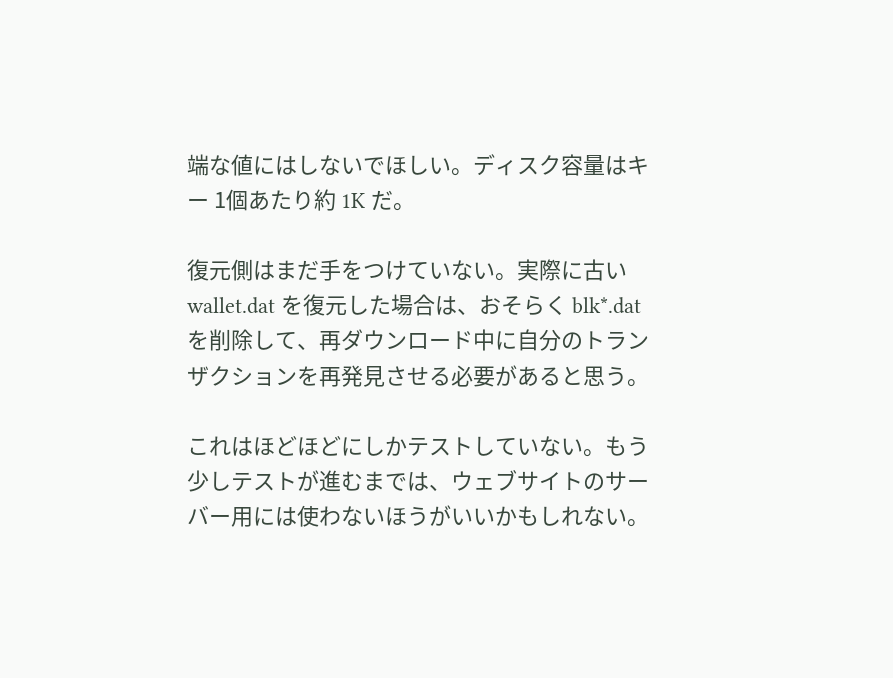端な値にはしないでほしい。ディスク容量はキー 1個あたり約 1K だ。

復元側はまだ手をつけていない。実際に古い wallet.dat を復元した場合は、おそらく blk*.dat を削除して、再ダウンロード中に自分のトランザクションを再発見させる必要があると思う。

これはほどほどにしかテストしていない。もう少しテストが進むまでは、ウェブサイトのサーバー用には使わないほうがいいかもしれない。